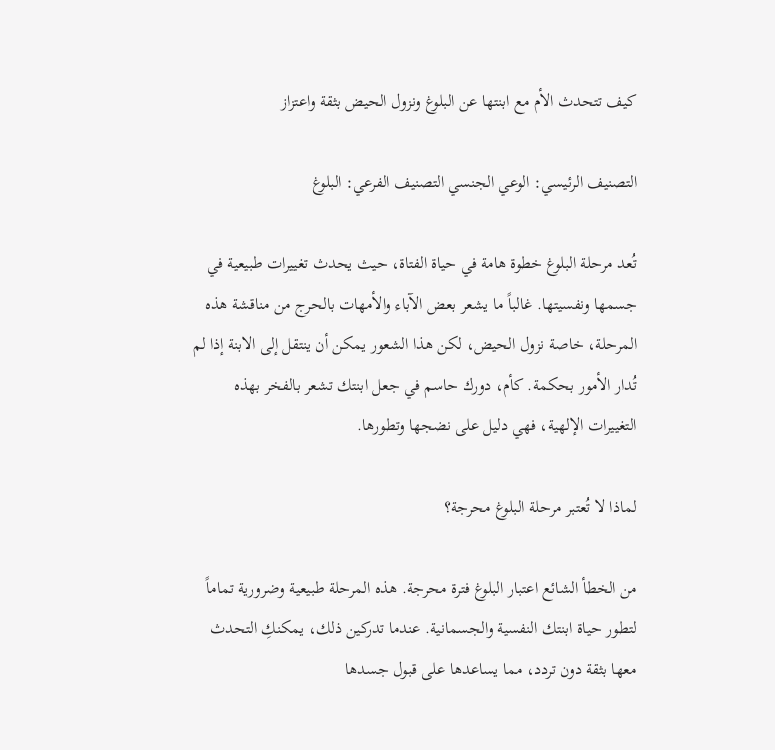كيف تتحدث الأم مع ابنتها عن البلوغ ونزول الحيض بثقة واعتزاز

التصنيف الرئيسي: الوعي الجنسي التصنيف الفرعي: البلوغ

تُعد مرحلة البلوغ خطوة هامة في حياة الفتاة، حيث يحدث تغييرات طبيعية في جسمها ونفسيتها. غالباً ما يشعر بعض الآباء والأمهات بالحرج من مناقشة هذه المرحلة، خاصة نزول الحيض، لكن هذا الشعور يمكن أن ينتقل إلى الابنة إذا لم تُدار الأمور بحكمة. كأم، دورك حاسم في جعل ابنتك تشعر بالفخر بهذه التغييرات الإلهية، فهي دليل على نضجها وتطورها.

لماذا لا تُعتبر مرحلة البلوغ محرجة؟

من الخطأ الشائع اعتبار البلوغ فترة محرجة. هذه المرحلة طبيعية وضرورية تماماً لتطور حياة ابنتك النفسية والجسمانية. عندما تدركين ذلك، يمكنكِ التحدث معها بثقة دون تردد، مما يساعدها على قبول جسدها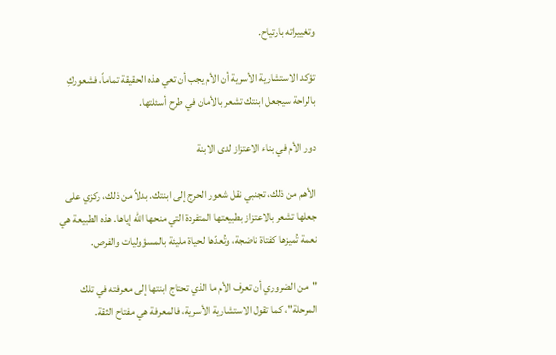وتغييراته بارتياح.

تؤكد الاستشارية الأسرية أن الأم يجب أن تعي هذه الحقيقة تماماً، فشعوركِ بالراحة سيجعل ابنتك تشعر بالأمان في طرح أسئلتها.

دور الأم في بناء الاعتزاز لدى الابنة

الأهم من ذلك، تجنبي نقل شعور الحرج إلى ابنتك. بدلاً من ذلك، ركزي على جعلها تشعر بالاعتزاز بطبيعتها المتفردة التي منحها الله إياها. هذه الطبيعة هي نعمة تُميزها كفتاة ناضجة، وتُعدّها لحياة مليئة بالمسؤوليات والفرص.

"من الضروري أن تعرف الأم ما الذي تحتاج ابنتها إلى معرفته في تلك المرحلة"، كما تقول الاستشارية الأسرية، فالمعرفة هي مفتاح الثقة.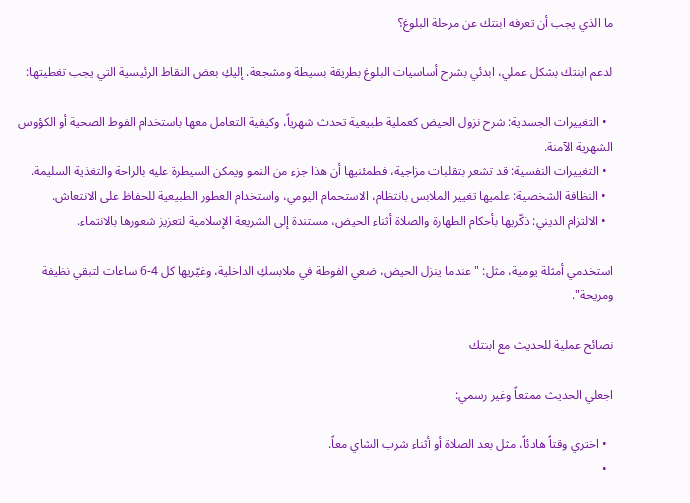ما الذي يجب أن تعرفه ابنتك عن مرحلة البلوغ؟

لدعم ابنتك بشكل عملي، ابدئي بشرح أساسيات البلوغ بطريقة بسيطة ومشجعة. إليكِ بعض النقاط الرئيسية التي يجب تغطيتها:

  • التغييرات الجسدية: شرح نزول الحيض كعملية طبيعية تحدث شهرياً، وكيفية التعامل معها باستخدام الفوط الصحية أو الكؤوس الشهرية الآمنة.
  • التغييرات النفسية: قد تشعر بتقلبات مزاجية، فطمئنيها أن هذا جزء من النمو ويمكن السيطرة عليه بالراحة والتغذية السليمة.
  • النظافة الشخصية: علميها تغيير الملابس بانتظام، الاستحمام اليومي، واستخدام العطور الطبيعية للحفاظ على الانتعاش.
  • الالتزام الديني: ذكّريها بأحكام الطهارة والصلاة أثناء الحيض، مستندة إلى الشريعة الإسلامية لتعزيز شعورها بالانتماء.

استخدمي أمثلة يومية، مثل: "عندما ينزل الحيض، ضعي الفوطة في ملابسكِ الداخلية، وغيّريها كل 4-6 ساعات لتبقي نظيفة ومريحة".

نصائح عملية للحديث مع ابنتك

اجعلي الحديث ممتعاً وغير رسمي:

  • اختري وقتاً هادئاً، مثل بعد الصلاة أو أثناء شرب الشاي معاً.
  •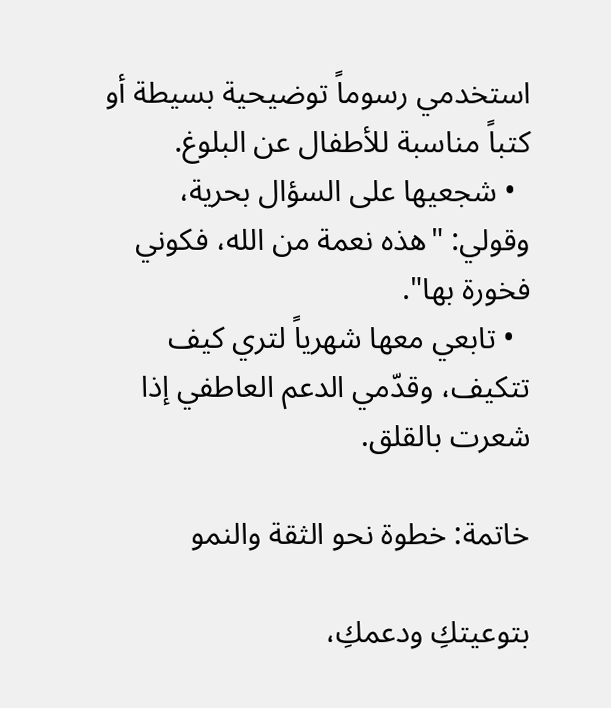استخدمي رسوماً توضيحية بسيطة أو كتباً مناسبة للأطفال عن البلوغ.
  • شجعيها على السؤال بحرية، وقولي: "هذه نعمة من الله، فكوني فخورة بها".
  • تابعي معها شهرياً لتري كيف تتكيف، وقدّمي الدعم العاطفي إذا شعرت بالقلق.

خاتمة: خطوة نحو الثقة والنمو

بتوعيتكِ ودعمكِ،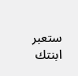ستعبر ابنتك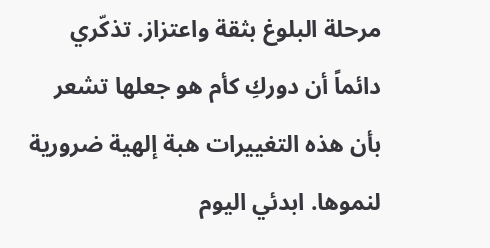مرحلة البلوغ بثقة واعتزاز. تذكّري دائماً أن دوركِ كأم هو جعلها تشعر بأن هذه التغييرات هبة إلهية ضرورية لنموها. ابدئي اليوم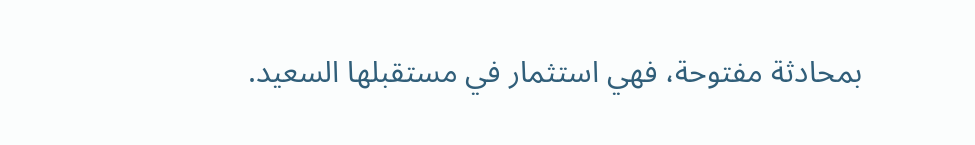بمحادثة مفتوحة، فهي استثمار في مستقبلها السعيد.